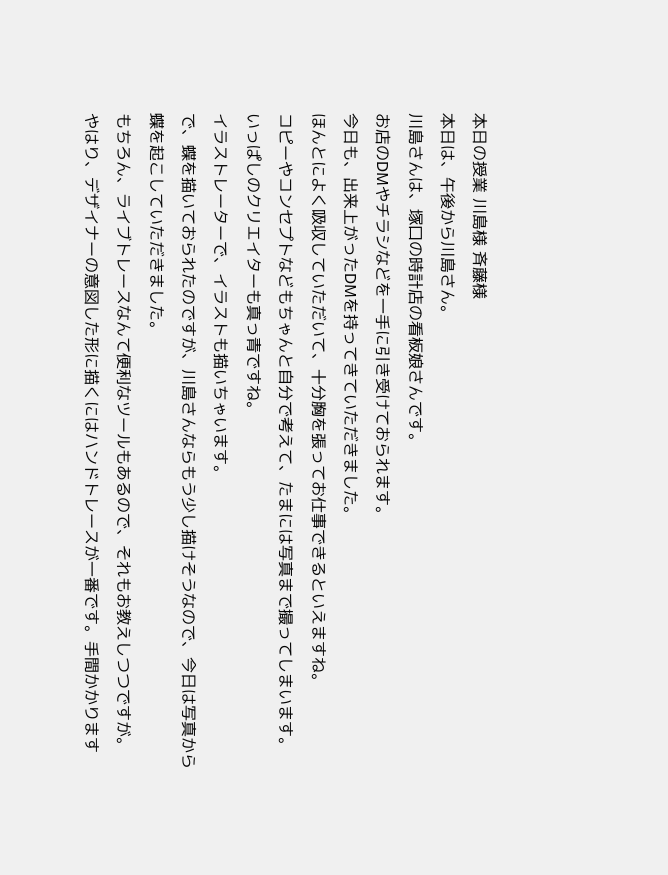本日の授業 川島様 斉藤様
本日は、午後から川島さん。
川島さんは、塚口の時計店の看板娘さんです。
お店のDMやチラシなどを一手に引き受けておられます。
今日も、出来上がったDMを持ってきていただきました。
ほんとによく吸収していただいて、十分胸を張ってお仕事できるといえますね。
コピーやコンセプトなどもちゃんと自分で考えて、たまには写真まで撮ってしまいます。
いっぱしのクリエイターも真っ青ですね。
イラストレーターで、イラストも描いちゃいます。
で、蝶を描いておられたのですが、川島さんならもう少し描けそうなので、今日は写真から
蝶を起こしていただきました。
もちろん、ライブトレースなんて便利なツールもあるので、それもお教えしつつですが。
やはり、デザイナーの意図した形に描くにはハンドトレースが一番です。手間かかります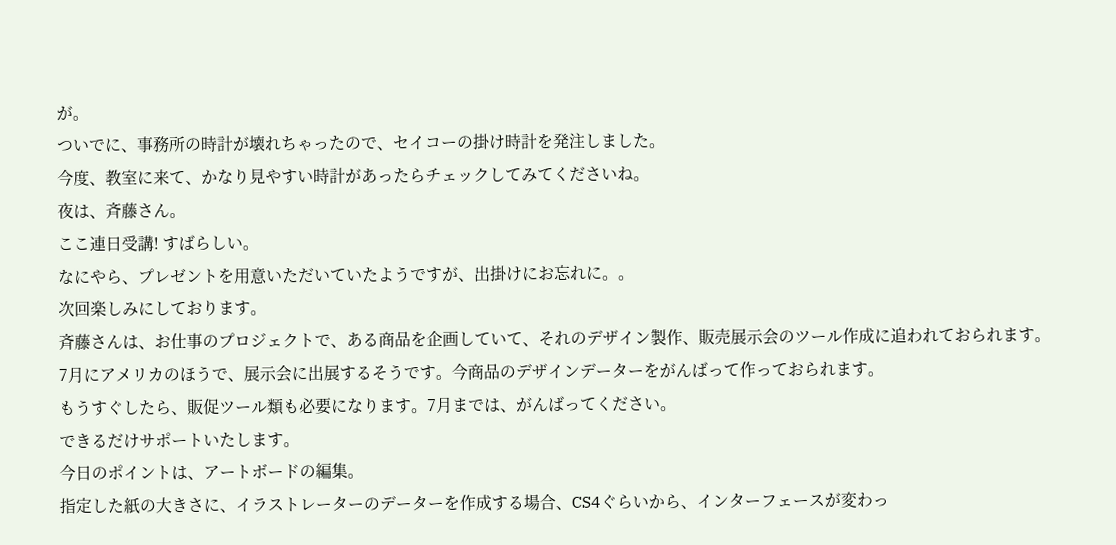が。
ついでに、事務所の時計が壊れちゃったので、セイコーの掛け時計を発注しました。
今度、教室に来て、かなり見やすい時計があったらチェックしてみてくださいね。
夜は、斉藤さん。
ここ連日受講! すばらしい。
なにやら、プレゼントを用意いただいていたようですが、出掛けにお忘れに。。
次回楽しみにしております。
斉藤さんは、お仕事のプロジェクトで、ある商品を企画していて、それのデザイン製作、販売展示会のツール作成に追われておられます。
7月にアメリカのほうで、展示会に出展するそうです。今商品のデザインデーターをがんばって作っておられます。
もうすぐしたら、販促ツール類も必要になります。7月までは、がんばってください。
できるだけサポートいたします。
今日のポイントは、アートボードの編集。
指定した紙の大きさに、イラストレーターのデーターを作成する場合、CS4ぐらいから、インターフェースが変わっ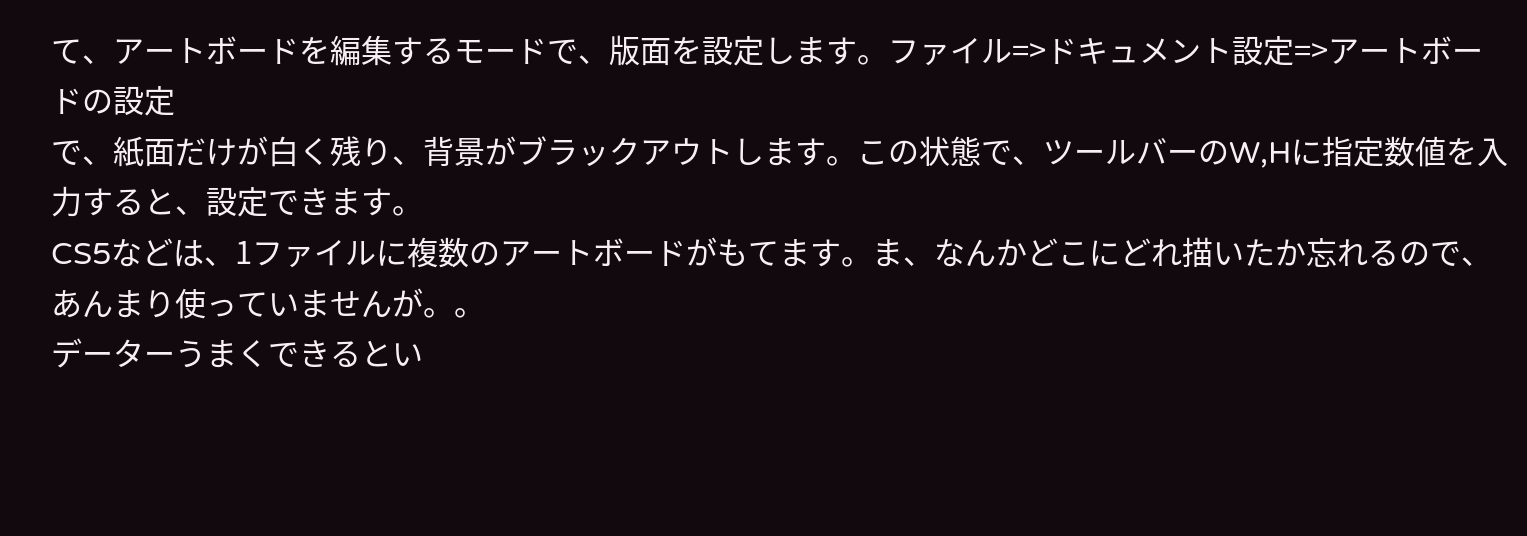て、アートボードを編集するモードで、版面を設定します。ファイル=>ドキュメント設定=>アートボードの設定
で、紙面だけが白く残り、背景がブラックアウトします。この状態で、ツールバーのW,Hに指定数値を入力すると、設定できます。
CS5などは、1ファイルに複数のアートボードがもてます。ま、なんかどこにどれ描いたか忘れるので、あんまり使っていませんが。。
データーうまくできるとい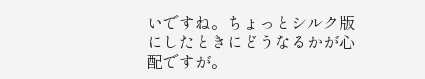いですね。ちょっとシルク版にしたときにどうなるかが心配ですが。